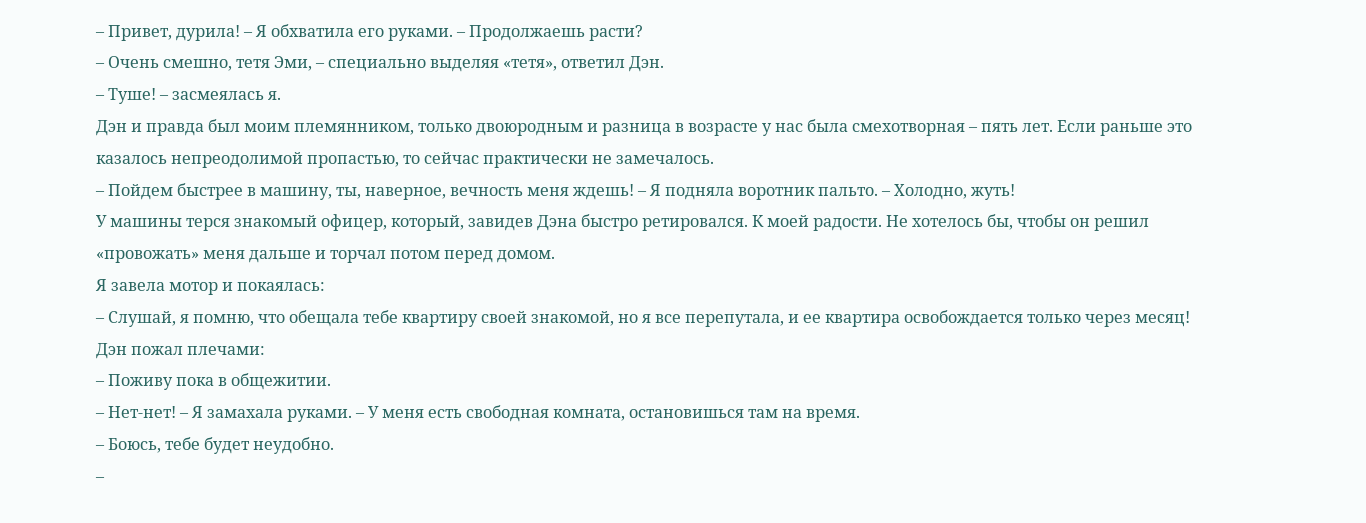– Привет, дурила! – Я обхватила его руками. – Продолжаешь расти?
– Очень смешно, тетя Эми, – специально выделяя «тетя», ответил Дэн.
– Туше! – засмеялась я.
Дэн и правда был моим племянником, только двоюродным и разница в возрасте у нас была смехотворная – пять лет. Если раньше это казалось непреодолимой пропастью, то сейчас практически не замечалось.
– Пойдем быстрее в машину, ты, наверное, вечность меня ждешь! – Я подняла воротник пальто. – Холодно, жуть!
У машины терся знакомый офицер, который, завидев Дэна быстро ретировался. К моей радости. Не хотелось бы, чтобы он решил «провожать» меня дальше и торчал потом перед домом.
Я завела мотор и покаялась:
– Слушай, я помню, что обещала тебе квартиру своей знакомой, но я все перепутала, и ее квартира освобождается только через месяц!
Дэн пожал плечами:
– Поживу пока в общежитии.
– Нет-нет! – Я замахала руками. – У меня есть свободная комната, остановишься там на время.
– Боюсь, тебе будет неудобно.
–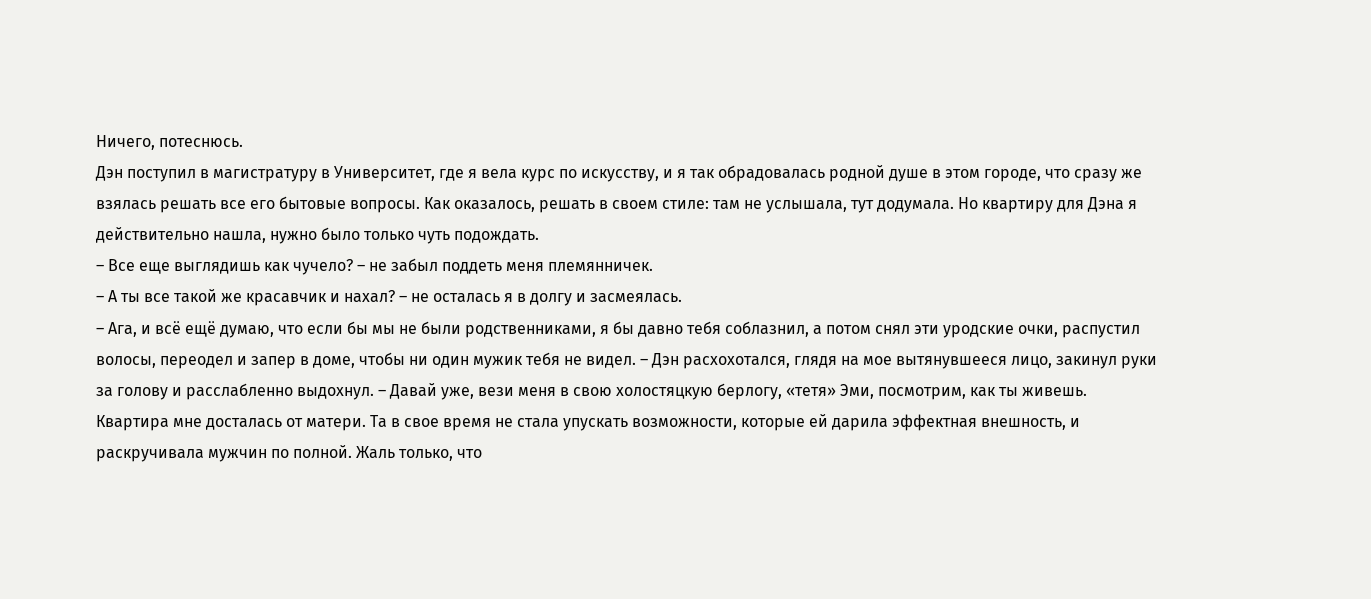Ничего, потеснюсь.
Дэн поступил в магистратуру в Университет, где я вела курс по искусству, и я так обрадовалась родной душе в этом городе, что сразу же взялась решать все его бытовые вопросы. Как оказалось, решать в своем стиле: там не услышала, тут додумала. Но квартиру для Дэна я действительно нашла, нужно было только чуть подождать.
– Все еще выглядишь как чучело? – не забыл поддеть меня племянничек.
– А ты все такой же красавчик и нахал? – не осталась я в долгу и засмеялась.
– Ага, и всё ещё думаю, что если бы мы не были родственниками, я бы давно тебя соблазнил, а потом снял эти уродские очки, распустил волосы, переодел и запер в доме, чтобы ни один мужик тебя не видел. – Дэн расхохотался, глядя на мое вытянувшееся лицо, закинул руки за голову и расслабленно выдохнул. – Давай уже, вези меня в свою холостяцкую берлогу, «тетя» Эми, посмотрим, как ты живешь.
Квартира мне досталась от матери. Та в свое время не стала упускать возможности, которые ей дарила эффектная внешность, и раскручивала мужчин по полной. Жаль только, что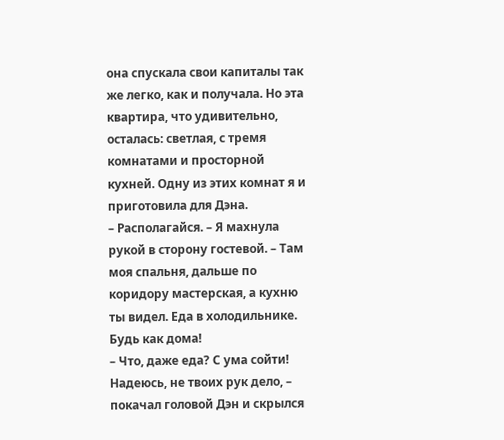она спускала свои капиталы так же легко, как и получала. Но эта квартира, что удивительно, осталась: светлая, с тремя комнатами и просторной кухней. Одну из этих комнат я и приготовила для Дэна.
– Располагайся. – Я махнула рукой в сторону гостевой. – Там моя спальня, дальше по коридору мастерская, а кухню ты видел. Еда в холодильнике. Будь как дома!
– Что, даже еда? С ума сойти! Надеюсь, не твоих рук дело, – покачал головой Дэн и скрылся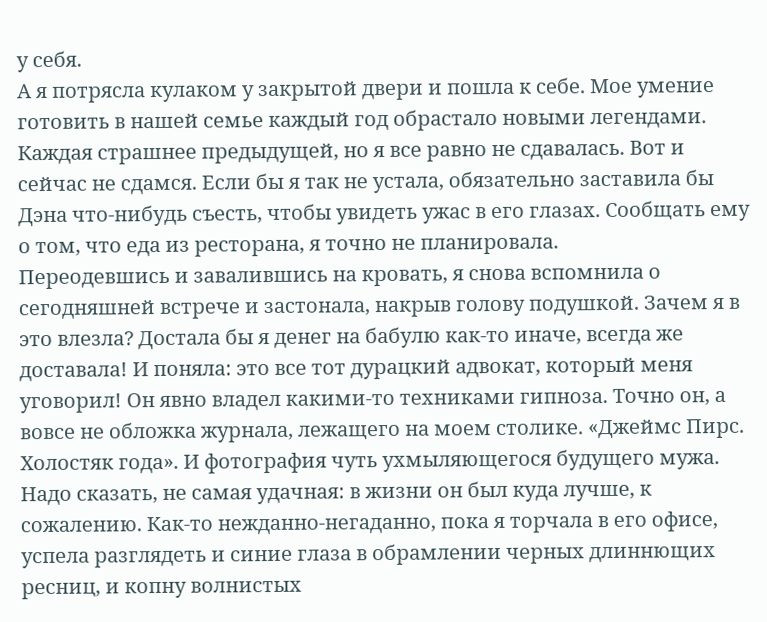у себя.
А я потрясла кулаком у закрытой двери и пошла к себе. Мое умение готовить в нашей семье каждый год обрастало новыми легендами. Каждая страшнее предыдущей, но я все равно не сдавалась. Вот и сейчас не сдамся. Если бы я так не устала, обязательно заставила бы Дэна что-нибудь съесть, чтобы увидеть ужас в его глазах. Сообщать ему о том, что еда из ресторана, я точно не планировала.
Переодевшись и завалившись на кровать, я снова вспомнила о сегодняшней встрече и застонала, накрыв голову подушкой. Зачем я в это влезла? Достала бы я денег на бабулю как-то иначе, всегда же доставала! И поняла: это все тот дурацкий адвокат, который меня уговорил! Он явно владел какими-то техниками гипноза. Точно он, а вовсе не обложка журнала, лежащего на моем столике. «Джеймс Пирс. Холостяк года». И фотография чуть ухмыляющегося будущего мужа. Надо сказать, не самая удачная: в жизни он был куда лучше, к сожалению. Как-то нежданно-негаданно, пока я торчала в его офисе, успела разглядеть и синие глаза в обрамлении черных длиннющих ресниц, и копну волнистых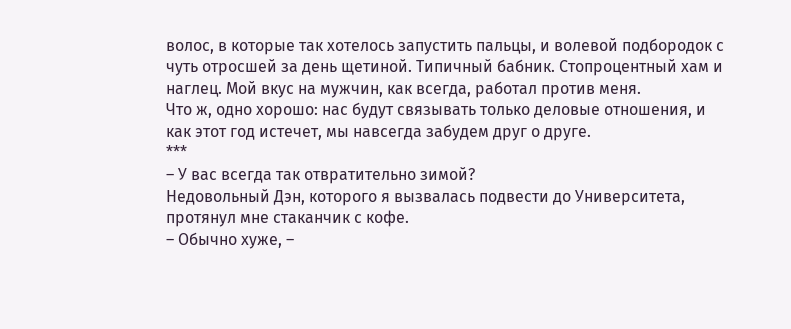волос, в которые так хотелось запустить пальцы, и волевой подбородок с чуть отросшей за день щетиной. Типичный бабник. Стопроцентный хам и наглец. Мой вкус на мужчин, как всегда, работал против меня.
Что ж, одно хорошо: нас будут связывать только деловые отношения, и как этот год истечет, мы навсегда забудем друг о друге.
***
– У вас всегда так отвратительно зимой?
Недовольный Дэн, которого я вызвалась подвести до Университета, протянул мне стаканчик с кофе.
– Обычно хуже, –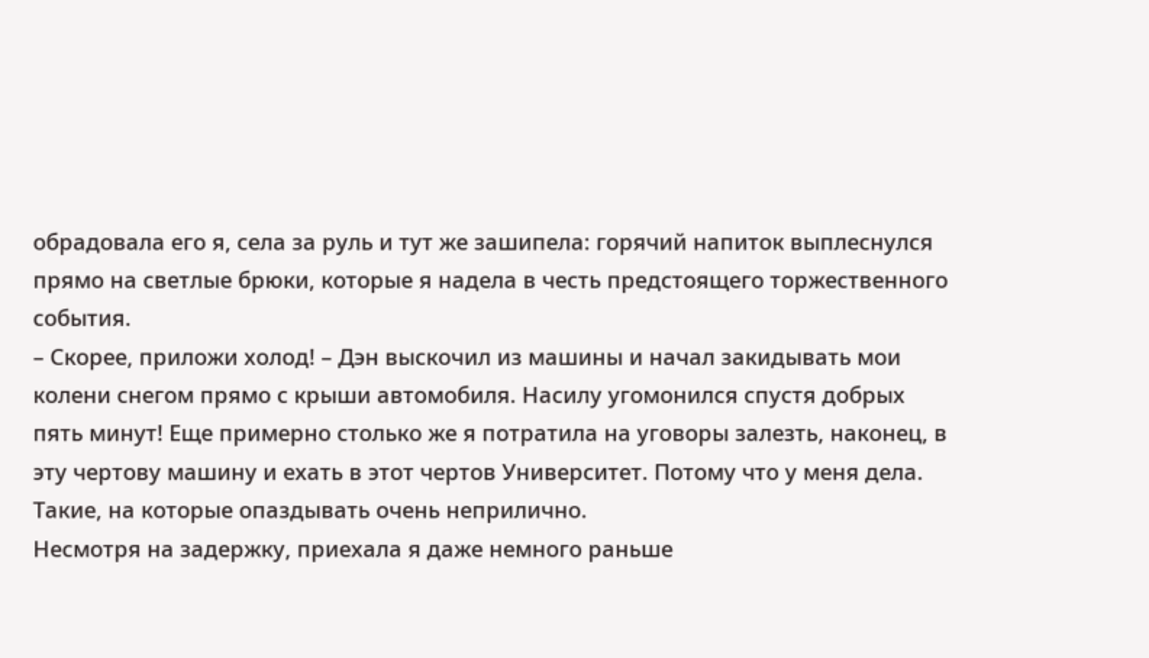обрадовала его я, села за руль и тут же зашипела: горячий напиток выплеснулся прямо на светлые брюки, которые я надела в честь предстоящего торжественного события.
– Скорее, приложи холод! – Дэн выскочил из машины и начал закидывать мои колени снегом прямо с крыши автомобиля. Насилу угомонился спустя добрых пять минут! Еще примерно столько же я потратила на уговоры залезть, наконец, в эту чертову машину и ехать в этот чертов Университет. Потому что у меня дела. Такие, на которые опаздывать очень неприлично.
Несмотря на задержку, приехала я даже немного раньше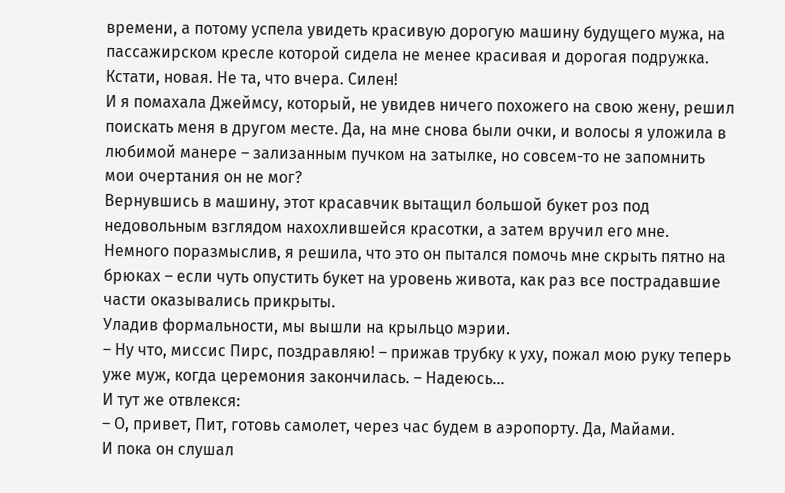времени, а потому успела увидеть красивую дорогую машину будущего мужа, на пассажирском кресле которой сидела не менее красивая и дорогая подружка. Кстати, новая. Не та, что вчера. Силен!
И я помахала Джеймсу, который, не увидев ничего похожего на свою жену, решил поискать меня в другом месте. Да, на мне снова были очки, и волосы я уложила в любимой манере – зализанным пучком на затылке, но совсем-то не запомнить мои очертания он не мог?
Вернувшись в машину, этот красавчик вытащил большой букет роз под недовольным взглядом нахохлившейся красотки, а затем вручил его мне. Немного поразмыслив, я решила, что это он пытался помочь мне скрыть пятно на брюках – если чуть опустить букет на уровень живота, как раз все пострадавшие части оказывались прикрыты.
Уладив формальности, мы вышли на крыльцо мэрии.
– Ну что, миссис Пирс, поздравляю! – прижав трубку к уху, пожал мою руку теперь уже муж, когда церемония закончилась. – Надеюсь…
И тут же отвлекся:
– О, привет, Пит, готовь самолет, через час будем в аэропорту. Да, Майами.
И пока он слушал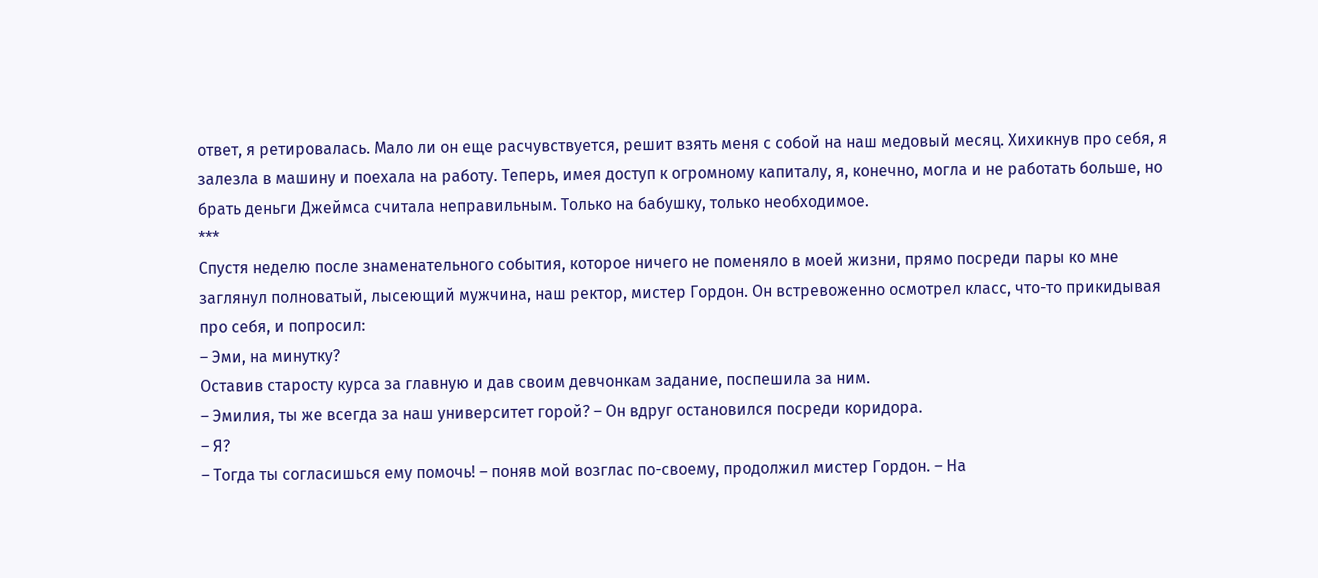ответ, я ретировалась. Мало ли он еще расчувствуется, решит взять меня с собой на наш медовый месяц. Хихикнув про себя, я залезла в машину и поехала на работу. Теперь, имея доступ к огромному капиталу, я, конечно, могла и не работать больше, но брать деньги Джеймса считала неправильным. Только на бабушку, только необходимое.
***
Спустя неделю после знаменательного события, которое ничего не поменяло в моей жизни, прямо посреди пары ко мне заглянул полноватый, лысеющий мужчина, наш ректор, мистер Гордон. Он встревоженно осмотрел класс, что-то прикидывая про себя, и попросил:
– Эми, на минутку?
Оставив старосту курса за главную и дав своим девчонкам задание, поспешила за ним.
– Эмилия, ты же всегда за наш университет горой? – Он вдруг остановился посреди коридора.
– Я?
– Тогда ты согласишься ему помочь! – поняв мой возглас по-своему, продолжил мистер Гордон. – На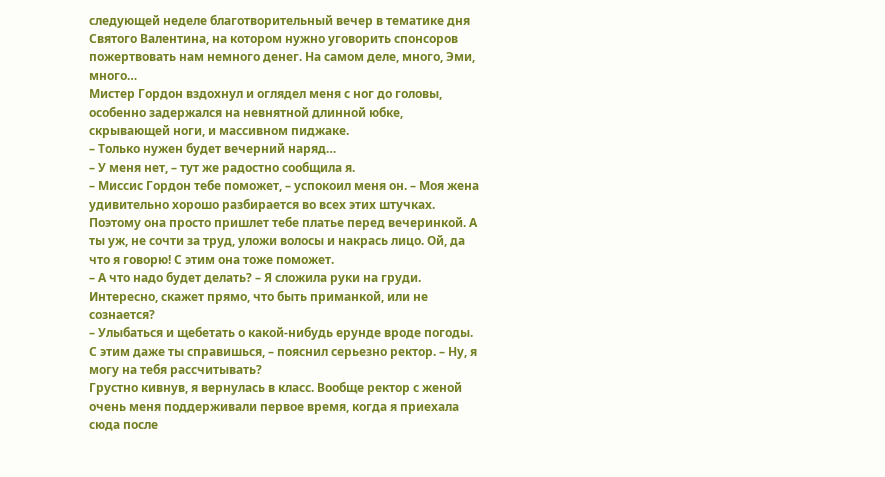следующей неделе благотворительный вечер в тематике дня Святого Валентина, на котором нужно уговорить спонсоров пожертвовать нам немного денег. На самом деле, много, Эми, много…
Мистер Гордон вздохнул и оглядел меня с ног до головы, особенно задержался на невнятной длинной юбке, скрывающей ноги, и массивном пиджаке.
– Только нужен будет вечерний наряд…
– У меня нет, – тут же радостно сообщила я.
– Миссис Гордон тебе поможет, – успокоил меня он. – Моя жена удивительно хорошо разбирается во всех этих штучках. Поэтому она просто пришлет тебе платье перед вечеринкой. А ты уж, не сочти за труд, уложи волосы и накрась лицо. Ой, да что я говорю! С этим она тоже поможет.
– А что надо будет делать? – Я сложила руки на груди. Интересно, скажет прямо, что быть приманкой, или не сознается?
– Улыбаться и щебетать о какой-нибудь ерунде вроде погоды. С этим даже ты справишься, – пояснил серьезно ректор. – Ну, я могу на тебя рассчитывать?
Грустно кивнув, я вернулась в класс. Вообще ректор с женой очень меня поддерживали первое время, когда я приехала сюда после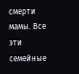смерти мамы. Все эти семейные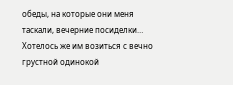обеды, на которые они меня таскали, вечерние посиделки… Хотелось же им возиться с вечно грустной одинокой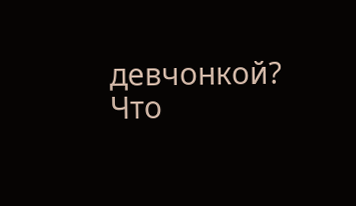девчонкой? Что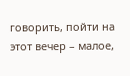говорить, пойти на этот вечер – малое,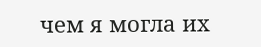чем я могла их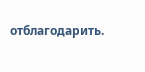отблагодарить.